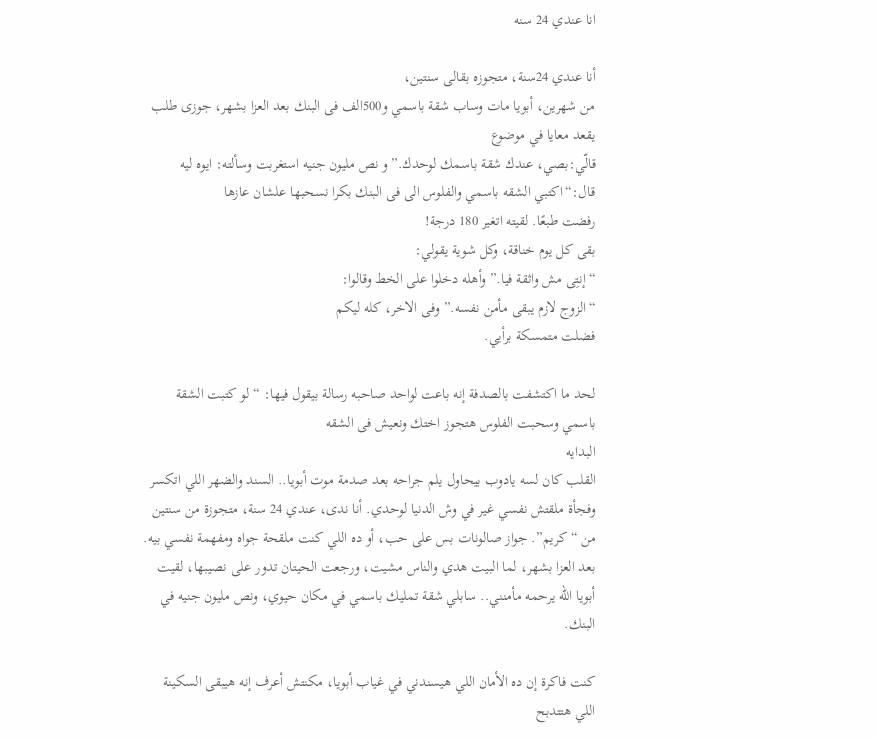انا عندي 24 سنه

أنا عندي 24سنة، متجوزه بقالى سنتين،
من شهرين، أبويا مات وساب شقة باسمي و500الف فى البنك بعد العزا بشهر، جوزى طلب يقعد معايا في موضوع
قالّي:بصي، عندك شقة باسمك لوحدك.”و نص مليون جنيه استغربت وسألته: ايوه ليه
قال:“اكتبي الشقه باسمي والفلوس الى فى البنك بكرا نسحبها علشان عازها
رفضت طبعًا. لقيته اتغير 180 درجة!
بقى كل يوم خناقة، وكل شوية يقولي:
“إنتِى مش واثقة فيا.” وأهله دخلوا على الخط وقالوا:
“الزوج لازم يبقى مأمن نفسه.”وفى الاخر، كله ليكم
فضلت متمسكة برأيي.

لحد ما اكتشفت بالصدفة إنه باعت لواحد صاحبه رسالة بيقول فيها: “لو كتبت الشقة باسمي وسحبت الفلوس هتجوز اختك ونعيش فى الشقه
البدايه
القلب كان لسه يادوب بيحاول يلم جراحه بعد صدمة موت أبويا.. السند والضهر اللي اتكسر وفجأة ملقتش نفسي غير في وش الدنيا لوحدي. أنا ندى، عندي 24 سنة، متجوزة من سنتين من “كريم”. جواز صالونات بس على حب، أو ده اللي كنت ملقحة جواه ومفهمة نفسي بيه.
بعد العزا بشهر، لما البيت هدي والناس مشيت، ورجعت الحيتان تدور على نصيبها، لقيت أبويا الله يرحمه مأمنني.. سابلي شقة تمليك باسمي في مكان حيوي، ونص مليون جنيه في البنك.

كنت فاكرة إن ده الأمان اللي هيسندني في غياب أبويا، مكنتش أعرف إنه هيبقى السكينة اللي هتتدبح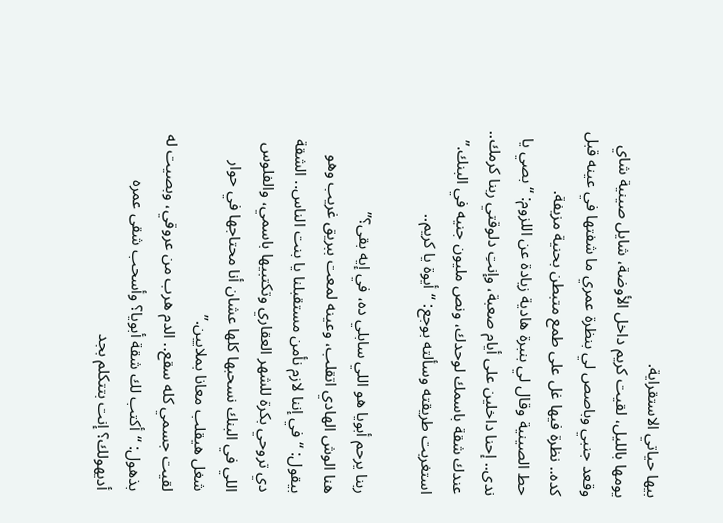بيها حياتي الاستقراية.
يومها بالليل، لقيت كريم داخل الأوضة، شايل صينية شاي وقعد جنبي وباصص لي بنظرة عمري ما شفتها في عينه قبل كده.. نظرة فيها غل على طمع متبطن بحنية مزيفة.
حط الصينية وقال لي بنبرة هادية زيادة عن اللزوم: “بصي يا ندى.. إحنا داخلين على أيام صعبة، وإنتِ دلوقتي ربنا كرمك.. عندك شقة باسمك لوحدك، ونص مليون جنيه في البنك.”
استغربت طريقته وسألته بوجع: “أيوة يا كريم..

ربنا يرحم أبويا هو اللي سابلي ده، في إيه بقى؟”
هنا الوش الهادي اتقلب، وعينه لمعت ببريق غريب وهو بيقول: “في إننا لازم نأمن مستقبلنا يا بنت الناس.. الشقة دي تروحي بكرة للشهر العقاري وتكتبيها باسمي، والفلوس اللي في البنك نسحبها كلها عشان أنا محتاجها في حوار شغل هيقلب معانا بملايين.”
لقيت جسمي كله سقع.. الدم هرب من عروقي، وبصيت له بذهول: “أكتب لك شقة أبويا؟ وأسحب شقى عمره أديهولك؟ إنت بتتكلم بجد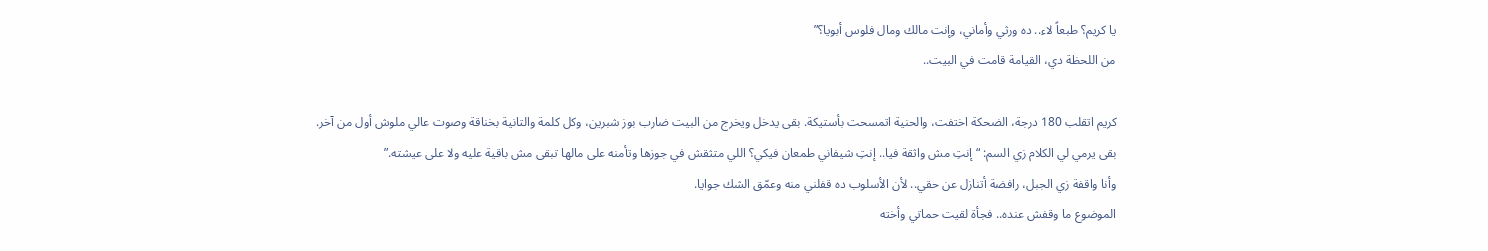يا كريم؟ طبعاً لاء.. ده ورثي وأماني، وإنت مالك ومال فلوس أبويا؟”
من اللحظة دي، القيامة قامت في البيت..

كريم اتقلب 180 درجة، الضحكة اختفت، والحنية اتمسحت بأستيكة. بقى يدخل ويخرج من البيت ضارب بوز شبرين، وكل كلمة والتانية بخناقة وصوت عالي ملوش أول من آخر.
بقى يرمي لي الكلام زي السم: “إنتِ مش واثقة فيا.. إنتِ شيفاني طمعان فيكي؟ اللي متثقش في جوزها وتأمنه على مالها تبقى مش باقية عليه ولا على عيشته.”
وأنا واقفة زي الجبل، رافضة أتنازل عن حقي.. لأن الأسلوب ده قفلني منه وعمّق الشك جوايا.
الموضوع ما وقفش عنده.. فجأة لقيت حماتي وأخته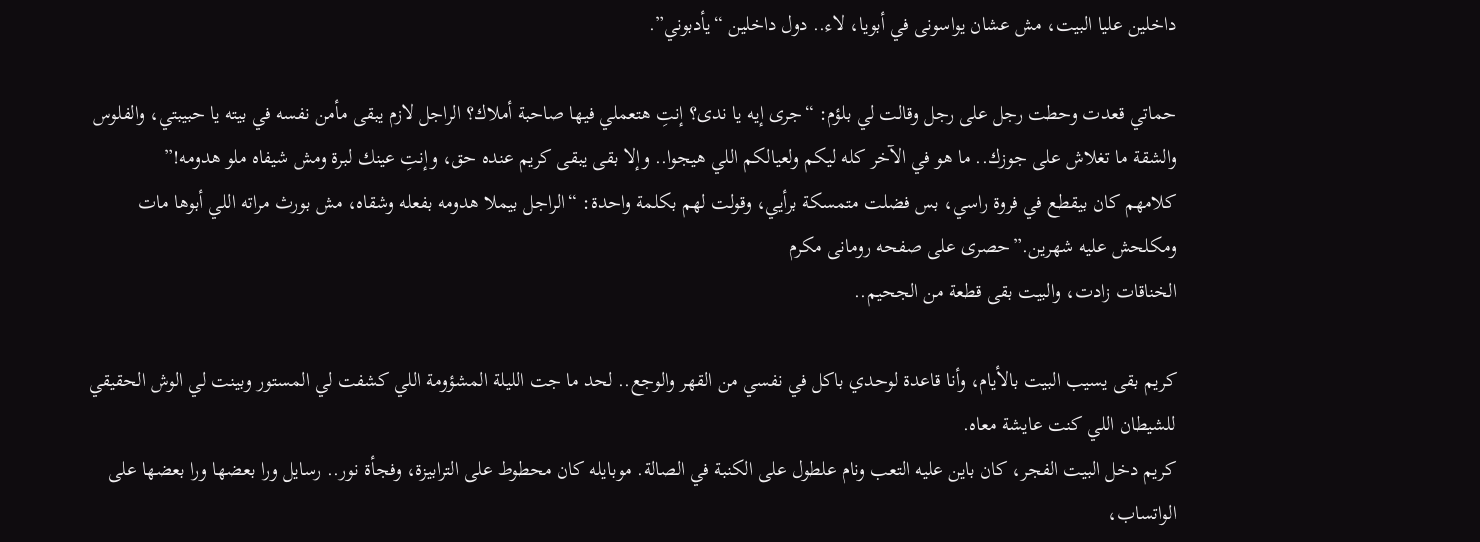داخلين عليا البيت، مش عشان يواسونى في أبويا، لاء.. دول داخلين “يأدبوني”.

حماتي قعدت وحطت رجل على رجل وقالت لي بلؤم: “جرى إيه يا ندى؟ إنتِ هتعملي فيها صاحبة أملاك؟ الراجل لازم يبقى مأمن نفسه في بيته يا حبيبتي، والفلوس والشقة ما تغلاش على جوزك.. ما هو في الآخر كله ليكم ولعيالكم اللي هيجوا.. وإلا بقى يبقى كريم عنده حق، وإنتِ عينك لبرة ومش شيفاه ملو هدومه!”
كلامهم كان بيقطع في فروة راسي، بس فضلت متمسكة برأيي، وقولت لهم بكلمة واحدة: “الراجل بيملا هدومه بفعله وشقاه، مش بورث مراته اللي أبوها مات ومكلحش عليه شهرين.”حصرى على صفحه رومانى مكرم
الخناقات زادت، والبيت بقى قطعة من الجحيم..

كريم بقى يسيب البيت بالأيام، وأنا قاعدة لوحدي باكل في نفسي من القهر والوجع.. لحد ما جت الليلة المشؤومة اللي كشفت لي المستور وبينت لي الوش الحقيقي للشيطان اللي كنت عايشة معاه.
كريم دخل البيت الفجر، كان باين عليه التعب ونام علطول على الكنبة في الصالة. موبايله كان محطوط على الترابيزة، وفجأة نور.. رسايل ورا بعضها ورا بعضها على الواتساب،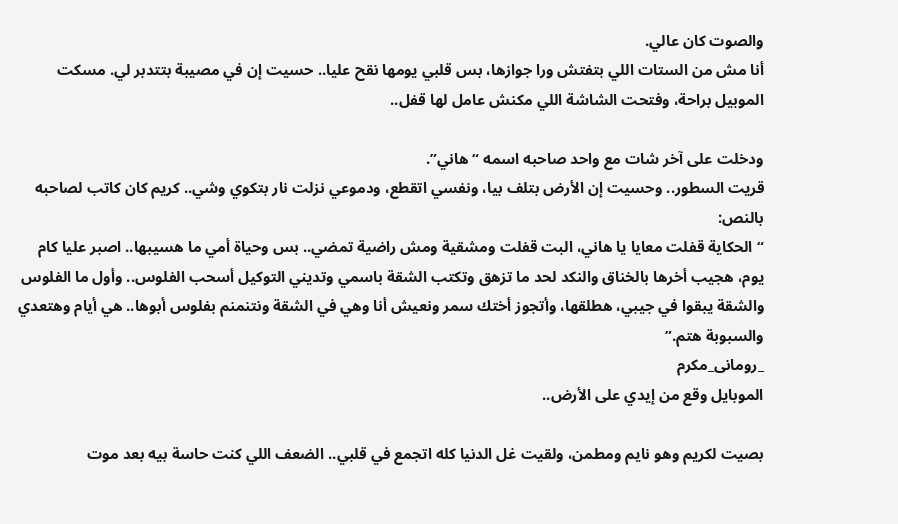والصوت كان عالي.
أنا مش من الستات اللي بتفتش ورا جوازها، بس قلبي يومها نقح عليا.. حسيت إن في مصيبة بتتدبر لي. مسكت الموبيل براحة، وفتحت الشاشة اللي مكنش عامل لها قفل..

ودخلت على آخر شات مع واحد صاحبه اسمه “هاني”.
قريت السطور.. وحسيت إن الأرض بتلف بيا، ونفسي اتقطع، ودموعي نزلت نار بتكوي وشي.. كريم كان كاتب لصاحبه بالنص:
“الحكاية قفلت معايا يا هاني، البت قفلت ومشقية ومش راضية تمضي.. بس وحياة أمي ما هسيبها.. اصبر عليا كام يوم، هجيب أخرها بالخناق والنكد لحد ما تزهق وتكتب الشقة باسمي وتديني التوكيل أسحب الفلوس.. وأول ما الفلوس والشقة يبقوا في جيبي، هطلقها، وأتجوز أختك سمر ونعيش أنا وهي في الشقة ونتنمنم بفلوس أبوها.. هي أيام وهتعدي والسبوبة هتم.”
_رومانى_مكرم
الموبايل وقع من إيدي على الأرض..

بصيت لكريم وهو نايم ومطمن، ولقيت غل الدنيا كله اتجمع في قلبي.. الضعف اللي كنت حاسة بيه بعد موت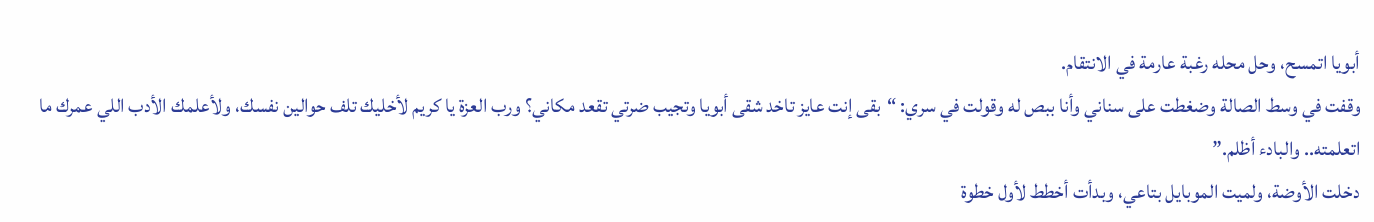أبويا اتمسح، وحل محله رغبة عارمة في الانتقام.
وقفت في وسط الصالة وضغطت على سناني وأنا ببص له وقولت في سري: “بقى إنت عايز تاخد شقى أبويا وتجيب ضرتي تقعد مكاني؟ ورب العزة يا كريم لأخليك تلف حوالين نفسك، ولأعلمك الأدب اللي عمرك ما اتعلمته.. والبادء أظلم.”
دخلت الأوضة، ولميت الموبايل بتاعي، وبدأت أخطط لأول خطوة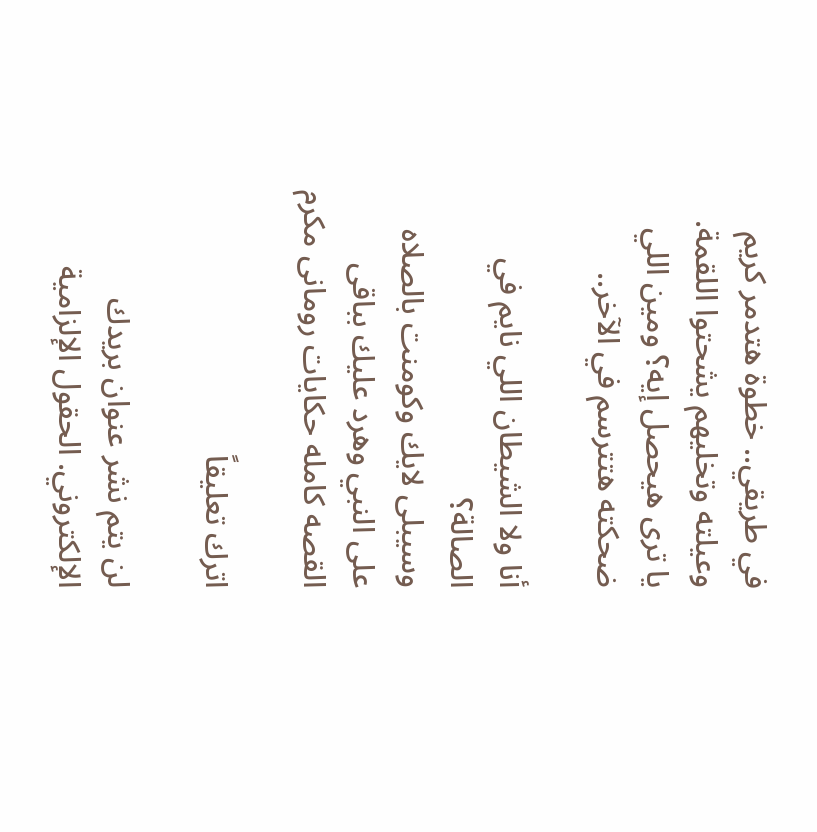في طريقي.. خطوة هتدمر كريم وعيلته وتخليهم يشحتوا اللقمة.
يا ترى هيحصل إيه؟ ومين اللي ضحكته هتترسم في الآخر..

أنا ولا الشيطان اللي نايم في الصالة؟
وسيبلى لايك وكومنت بالصلاه على النبي وهرد عليك بباقى القصه كامله حكايات رومانى مكرم

اترك تعليقاً

لن يتم نشر عنوان بريدك الإلكتروني. الحقول الإلزامية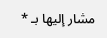مشار إليها بـ *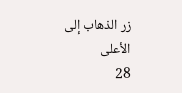زر الذهاب إلى الأعلى
28